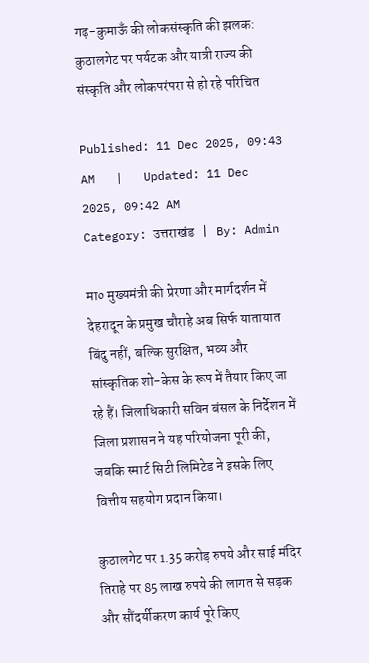गढ़-कुमाऊँ की लोकसंस्कृति की झलक: कुठालगेट पर पर्यटक और यात्री राज्य की संस्कृति और लोकपरंपरा से हो रहे परिचित

Published: 11 Dec 2025, 09:43 AM   |   Updated: 11 Dec 2025, 09:42 AM
Category: उत्तराखंड   |   By: Admin

मा० मुख्यमंत्री की प्रेरणा और मार्गदर्शन में देहरादून के प्रमुख चौराहे अब सिर्फ यातायात बिंदु नहीं, बल्कि सुरक्षित, भव्य और सांस्कृतिक शो-केस के रूप में तैयार किए जा रहे हैं। जिलाधिकारी सविन बंसल के निर्देशन में जिला प्रशासन ने यह परियोजना पूरी की, जबकि स्मार्ट सिटी लिमिटेड ने इसके लिए वित्तीय सहयोग प्रदान किया।

कुठालगेट पर 1.35 करोड़ रुपये और साई मंदिर तिराहे पर 85 लाख रुपये की लागत से सड़क और सौंदर्यीकरण कार्य पूरे किए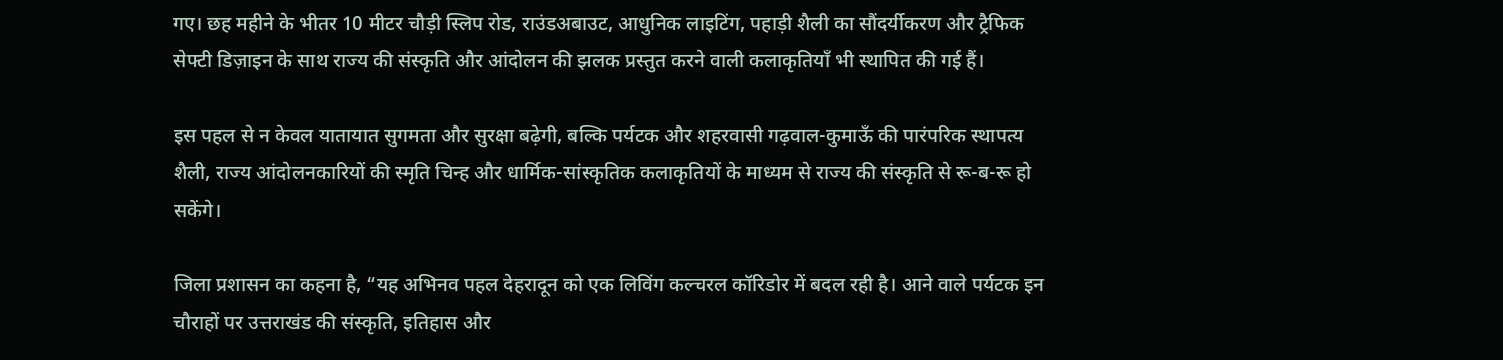गए। छह महीने के भीतर 10 मीटर चौड़ी स्लिप रोड, राउंडअबाउट, आधुनिक लाइटिंग, पहाड़ी शैली का सौंदर्यीकरण और ट्रैफिक सेफ्टी डिज़ाइन के साथ राज्य की संस्कृति और आंदोलन की झलक प्रस्तुत करने वाली कलाकृतियाँ भी स्थापित की गई हैं।

इस पहल से न केवल यातायात सुगमता और सुरक्षा बढ़ेगी, बल्कि पर्यटक और शहरवासी गढ़वाल-कुमाऊँ की पारंपरिक स्थापत्य शैली, राज्य आंदोलनकारियों की स्मृति चिन्ह और धार्मिक-सांस्कृतिक कलाकृतियों के माध्यम से राज्य की संस्कृति से रू-ब-रू हो सकेंगे।

जिला प्रशासन का कहना है, “यह अभिनव पहल देहरादून को एक लिविंग कल्चरल कॉरिडोर में बदल रही है। आने वाले पर्यटक इन चौराहों पर उत्तराखंड की संस्कृति, इतिहास और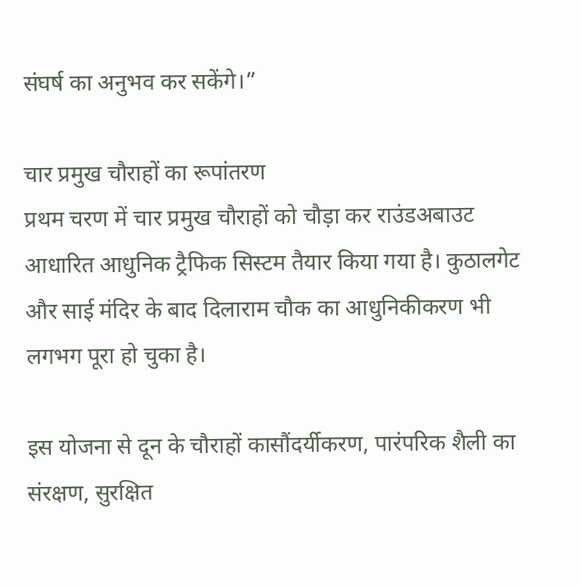संघर्ष का अनुभव कर सकेंगे।”

चार प्रमुख चौराहों का रूपांतरण
प्रथम चरण में चार प्रमुख चौराहों को चौड़ा कर राउंडअबाउट आधारित आधुनिक ट्रैफिक सिस्टम तैयार किया गया है। कुठालगेट और साई मंदिर के बाद दिलाराम चौक का आधुनिकीकरण भी लगभग पूरा हो चुका है।

इस योजना से दून के चौराहों कासौंदर्यीकरण, पारंपरिक शैली का संरक्षण, सुरक्षित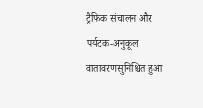ट्रैफिक संचालन और पर्यटक-अनुकूल वातावरणसुनिश्चित हुआ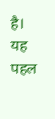है। यह पहल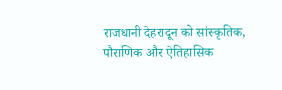राजधानी देहरादून को सांस्कृतिक, पौराणिक और ऐतिहासिक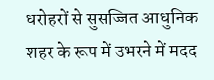धरोहरों से सुसज्जित आधुनिक शहर के रूप में उभरने में मदद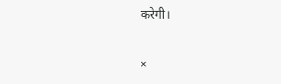करेगी।

×